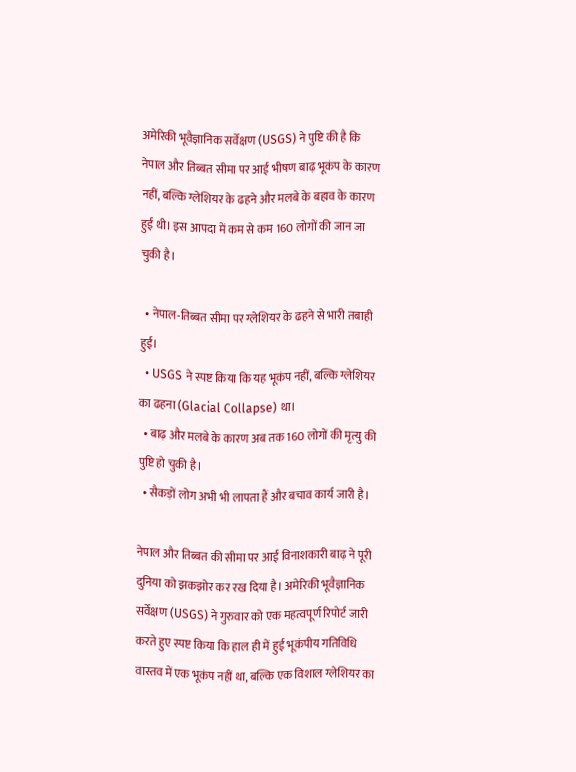अमेरिकी भूवैज्ञानिक सर्वेक्षण (USGS) ने पुष्टि की है कि नेपाल और तिब्बत सीमा पर आई भीषण बाढ़ भूकंप के कारण नहीं, बल्कि ग्लेशियर के ढहने और मलबे के बहाव के कारण हुई थी। इस आपदा में कम से कम 160 लोगों की जान जा चुकी है।

  • नेपाल-तिब्बत सीमा पर ग्लेशियर के ढहने से भारी तबाही हुई।
  • USGS ने स्पष्ट किया कि यह भूकंप नहीं, बल्कि ग्लेशियर का ढहना (Glacial Collapse) था।
  • बाढ़ और मलबे के कारण अब तक 160 लोगों की मृत्यु की पुष्टि हो चुकी है।
  • सैकड़ों लोग अभी भी लापता हैं और बचाव कार्य जारी है।

नेपाल और तिब्बत की सीमा पर आई विनाशकारी बाढ़ ने पूरी दुनिया को झकझोर कर रख दिया है। अमेरिकी भूवैज्ञानिक सर्वेक्षण (USGS) ने गुरुवार को एक महत्वपूर्ण रिपोर्ट जारी करते हुए स्पष्ट किया कि हाल ही में हुई भूकंपीय गतिविधि वास्तव में एक भूकंप नहीं था, बल्कि एक विशाल ग्लेशियर का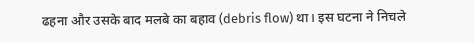ढहना और उसके बाद मलबे का बहाव (debris flow) था। इस घटना ने निचले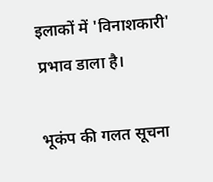इलाकों में 'विनाशकारी' प्रभाव डाला है।

भूकंप की गलत सूचना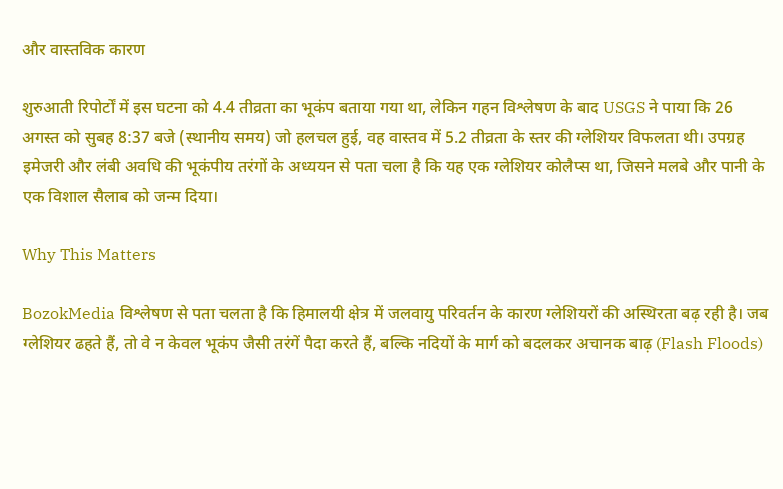और वास्तविक कारण

शुरुआती रिपोर्टों में इस घटना को 4.4 तीव्रता का भूकंप बताया गया था, लेकिन गहन विश्लेषण के बाद USGS ने पाया कि 26 अगस्त को सुबह 8:37 बजे (स्थानीय समय) जो हलचल हुई, वह वास्तव में 5.2 तीव्रता के स्तर की ग्लेशियर विफलता थी। उपग्रह इमेजरी और लंबी अवधि की भूकंपीय तरंगों के अध्ययन से पता चला है कि यह एक ग्लेशियर कोलैप्स था, जिसने मलबे और पानी के एक विशाल सैलाब को जन्म दिया।

Why This Matters

BozokMedia विश्लेषण से पता चलता है कि हिमालयी क्षेत्र में जलवायु परिवर्तन के कारण ग्लेशियरों की अस्थिरता बढ़ रही है। जब ग्लेशियर ढहते हैं, तो वे न केवल भूकंप जैसी तरंगें पैदा करते हैं, बल्कि नदियों के मार्ग को बदलकर अचानक बाढ़ (Flash Floods)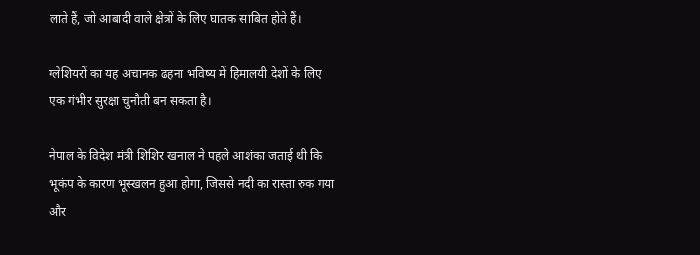लाते हैं, जो आबादी वाले क्षेत्रों के लिए घातक साबित होते हैं।

ग्लेशियरों का यह अचानक ढहना भविष्य में हिमालयी देशों के लिए एक गंभीर सुरक्षा चुनौती बन सकता है।

नेपाल के विदेश मंत्री शिशिर खनाल ने पहले आशंका जताई थी कि भूकंप के कारण भूस्खलन हुआ होगा, जिससे नदी का रास्ता रुक गया और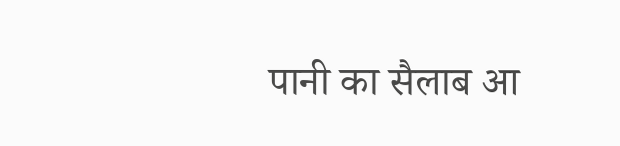पानी का सैलाब आ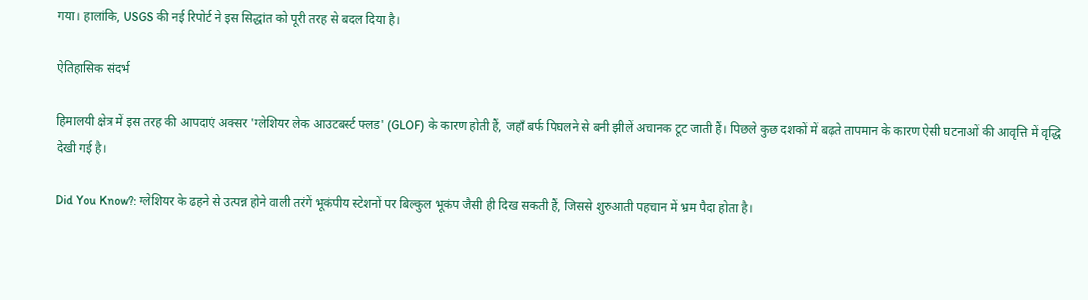गया। हालांकि, USGS की नई रिपोर्ट ने इस सिद्धांत को पूरी तरह से बदल दिया है।

ऐतिहासिक संदर्भ

हिमालयी क्षेत्र में इस तरह की आपदाएं अक्सर 'ग्लेशियर लेक आउटबर्स्ट फ्लड' (GLOF) के कारण होती हैं, जहाँ बर्फ पिघलने से बनी झीलें अचानक टूट जाती हैं। पिछले कुछ दशकों में बढ़ते तापमान के कारण ऐसी घटनाओं की आवृत्ति में वृद्धि देखी गई है।

Did You Know?: ग्लेशियर के ढहने से उत्पन्न होने वाली तरंगें भूकंपीय स्टेशनों पर बिल्कुल भूकंप जैसी ही दिख सकती हैं, जिससे शुरुआती पहचान में भ्रम पैदा होता है।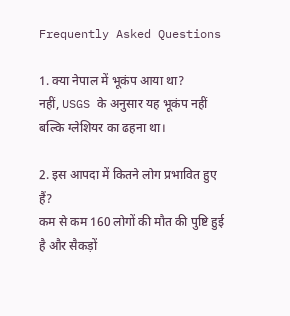Frequently Asked Questions

1. क्या नेपाल में भूकंप आया था?
नहीं, USGS के अनुसार यह भूकंप नहीं बल्कि ग्लेशियर का ढहना था।

2. इस आपदा में कितने लोग प्रभावित हुए हैं?
कम से कम 160 लोगों की मौत की पुष्टि हुई है और सैकड़ों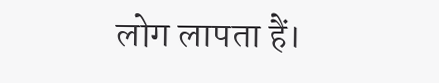लोग लापता हैं।